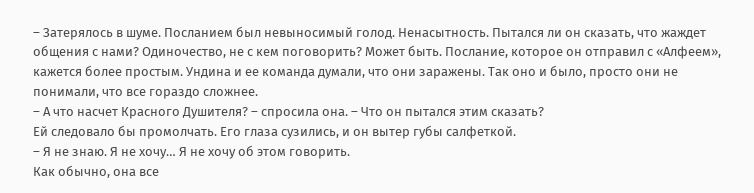– Затерялось в шуме. Посланием был невыносимый голод. Ненасытность. Пытался ли он сказать, что жаждет общения с нами? Одиночество, не с кем поговорить? Может быть. Послание, которое он отправил с «Алфеем», кажется более простым. Ундина и ее команда думали, что они заражены. Так оно и было, просто они не понимали, что все гораздо сложнее.
– А что насчет Красного Душителя? – спросила она. – Что он пытался этим сказать?
Ей следовало бы промолчать. Его глаза сузились, и он вытер губы салфеткой.
– Я не знаю. Я не хочу… Я не хочу об этом говорить.
Как обычно, она все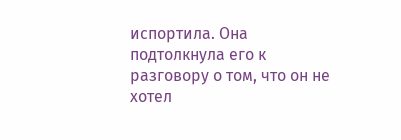испортила. Она подтолкнула его к разговору о том, что он не хотел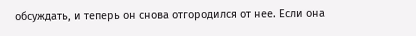обсуждать, и теперь он снова отгородился от нее. Если она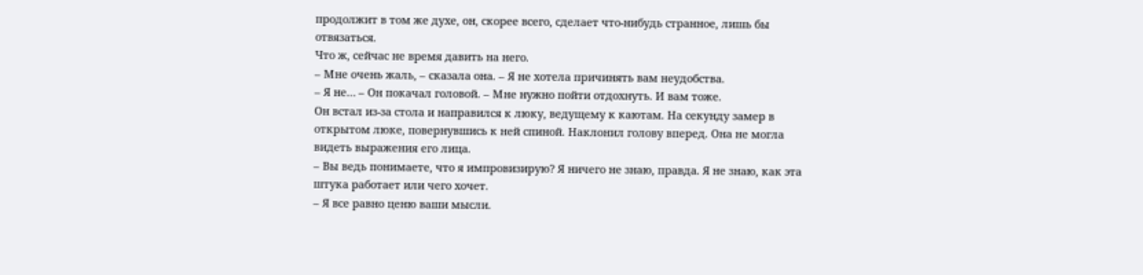продолжит в том же духе, он, скорее всего, сделает что-нибудь странное, лишь бы отвязаться.
Что ж, сейчас не время давить на него.
– Мне очень жаль, – сказала она. – Я не хотела причинять вам неудобства.
– Я не… – Он покачал головой. – Мне нужно пойти отдохнуть. И вам тоже.
Он встал из-за стола и направился к люку, ведущему к каютам. На секунду замер в открытом люке, повернувшись к ней спиной. Наклонил голову вперед. Она не могла видеть выражения его лица.
– Вы ведь понимаете, что я импровизирую? Я ничего не знаю, правда. Я не знаю, как эта штука работает или чего хочет.
– Я все равно ценю ваши мысли.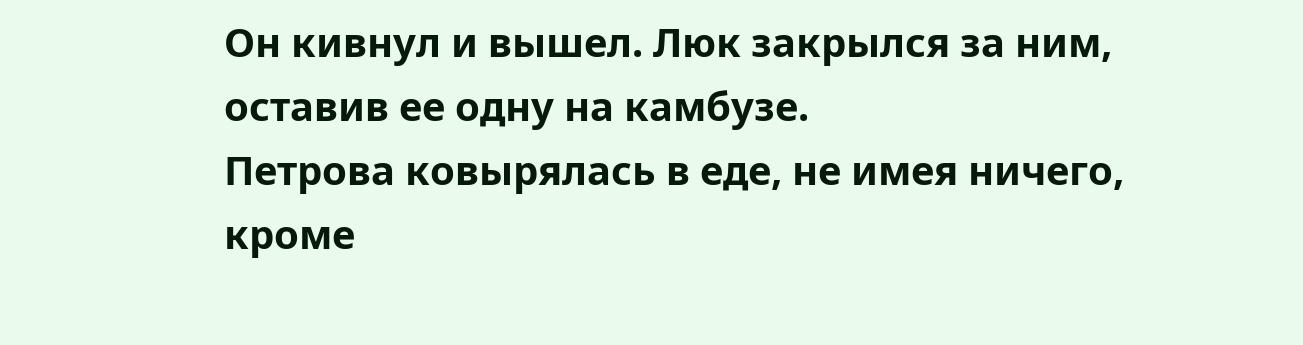Он кивнул и вышел. Люк закрылся за ним, оставив ее одну на камбузе.
Петрова ковырялась в еде, не имея ничего, кроме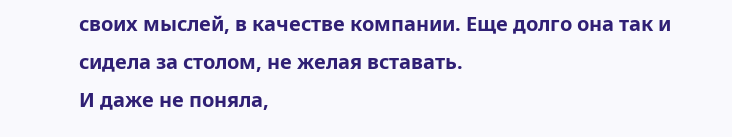своих мыслей, в качестве компании. Еще долго она так и сидела за столом, не желая вставать.
И даже не поняла,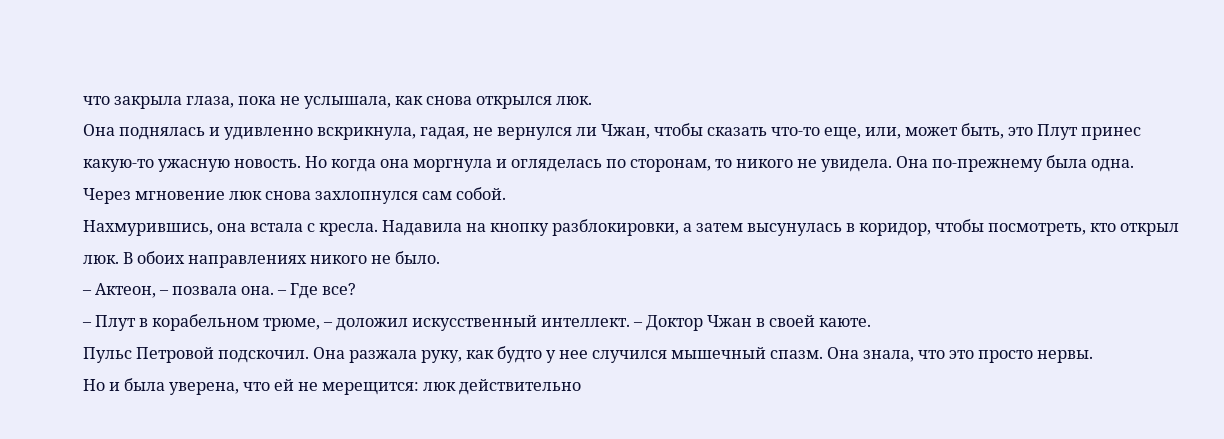что закрыла глаза, пока не услышала, как снова открылся люк.
Она поднялась и удивленно вскрикнула, гадая, не вернулся ли Чжан, чтобы сказать что-то еще, или, может быть, это Плут принес какую-то ужасную новость. Но когда она моргнула и огляделась по сторонам, то никого не увидела. Она по-прежнему была одна.
Через мгновение люк снова захлопнулся сам собой.
Нахмурившись, она встала с кресла. Надавила на кнопку разблокировки, а затем высунулась в коридор, чтобы посмотреть, кто открыл люк. В обоих направлениях никого не было.
– Актеон, – позвала она. – Где все?
– Плут в корабельном трюме, – доложил искусственный интеллект. – Доктор Чжан в своей каюте.
Пульс Петровой подскочил. Она разжала руку, как будто у нее случился мышечный спазм. Она знала, что это просто нервы.
Но и была уверена, что ей не мерещится: люк действительно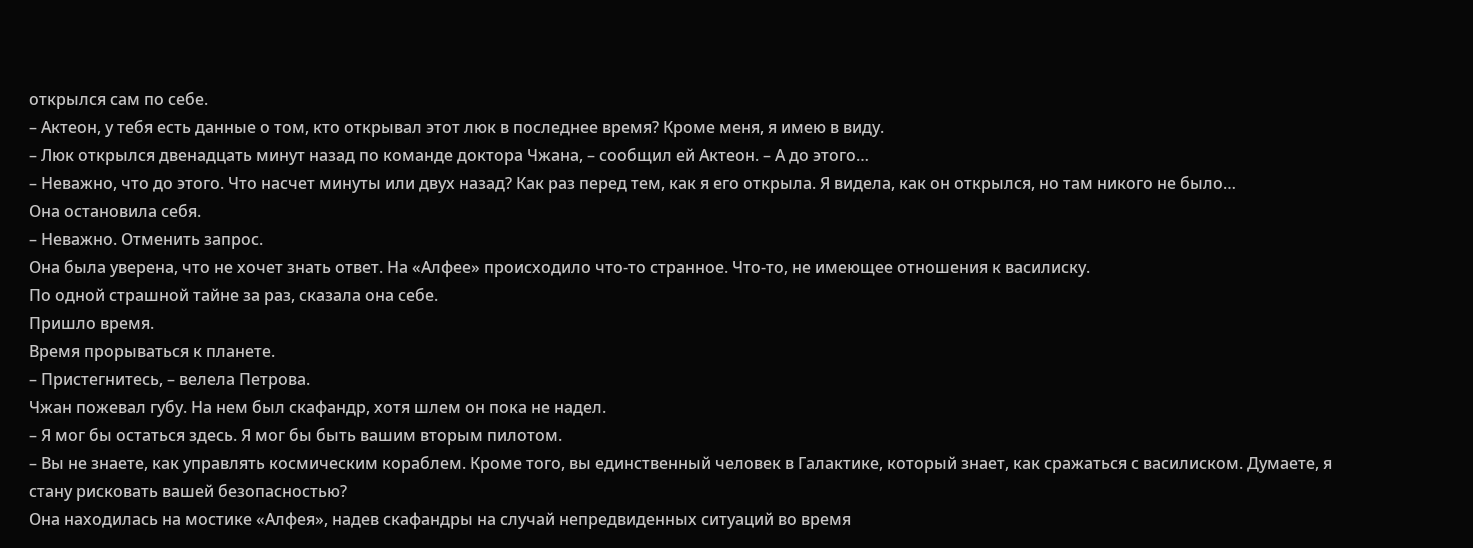открылся сам по себе.
– Актеон, у тебя есть данные о том, кто открывал этот люк в последнее время? Кроме меня, я имею в виду.
– Люк открылся двенадцать минут назад по команде доктора Чжана, – сообщил ей Актеон. – А до этого…
– Неважно, что до этого. Что насчет минуты или двух назад? Как раз перед тем, как я его открыла. Я видела, как он открылся, но там никого не было…
Она остановила себя.
– Неважно. Отменить запрос.
Она была уверена, что не хочет знать ответ. На «Алфее» происходило что-то странное. Что-то, не имеющее отношения к василиску.
По одной страшной тайне за раз, сказала она себе.
Пришло время.
Время прорываться к планете.
– Пристегнитесь, – велела Петрова.
Чжан пожевал губу. На нем был скафандр, хотя шлем он пока не надел.
– Я мог бы остаться здесь. Я мог бы быть вашим вторым пилотом.
– Вы не знаете, как управлять космическим кораблем. Кроме того, вы единственный человек в Галактике, который знает, как сражаться с василиском. Думаете, я стану рисковать вашей безопасностью?
Она находилась на мостике «Алфея», надев скафандры на случай непредвиденных ситуаций во время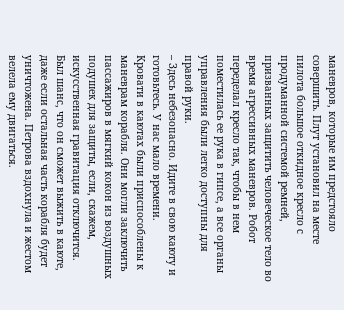маневров, которые им предстояло совершить. Плут установил на месте пилота большое откидное кресло с продуманной системой ремней, призванных защитить человеческое тело во время агрессивных маневров. Робот переделал кресло так, чтобы в нем поместилась ее рука в гипсе, а все органы управления были легко доступны для правой руки.
– Здесь небезопасно. Идите в свою каюту и готовьтесь. У нас мало времени.
Кровати в каютах были приспособлены к маневрам корабля. Они могли заключить пассажиров в мягкий кокон из воздушных подушек для защиты, если, скажем, искусственная гравитация отключится. Был шанс, что он сможет выжить в каюте, даже если остальная часть корабля будет уничтожена. Петрова вздохнула и жестом велела ему двигаться.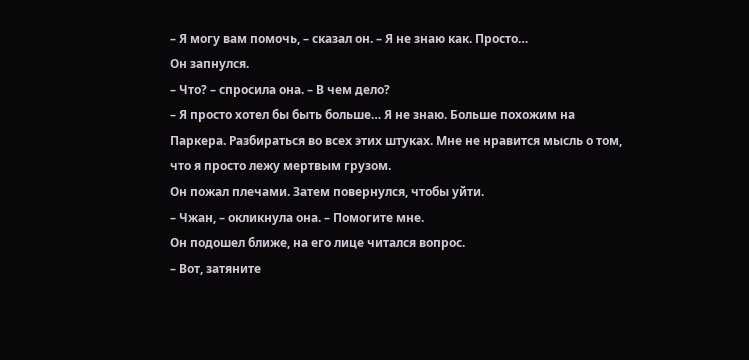– Я могу вам помочь, – сказал он. – Я не знаю как. Просто…
Он запнулся.
– Что? – спросила она. – В чем дело?
– Я просто хотел бы быть больше… Я не знаю. Больше похожим на Паркера. Разбираться во всех этих штуках. Мне не нравится мысль о том, что я просто лежу мертвым грузом.
Он пожал плечами. Затем повернулся, чтобы уйти.
– Чжан, – окликнула она. – Помогите мне.
Он подошел ближе, на его лице читался вопрос.
– Вот, затяните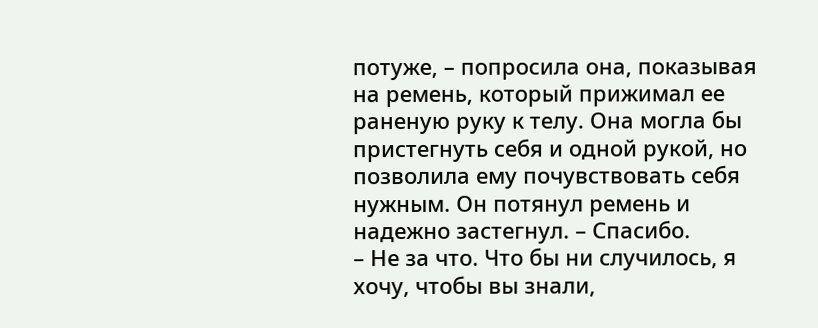потуже, – попросила она, показывая на ремень, который прижимал ее раненую руку к телу. Она могла бы пристегнуть себя и одной рукой, но позволила ему почувствовать себя нужным. Он потянул ремень и надежно застегнул. – Спасибо.
– Не за что. Что бы ни случилось, я хочу, чтобы вы знали,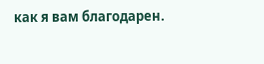как я вам благодарен.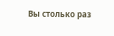Вы столько раз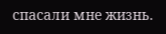спасали мне жизнь.